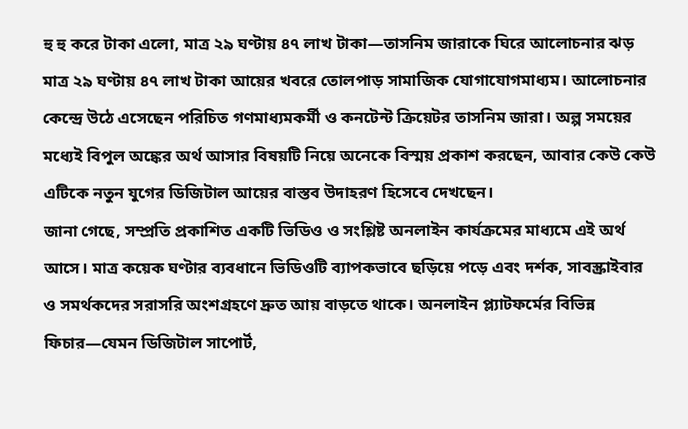হু হু করে টাকা এলো, মাত্র ২৯ ঘণ্টায় ৪৭ লাখ টাকা—তাসনিম জারাকে ঘিরে আলোচনার ঝড়
মাত্র ২৯ ঘণ্টায় ৪৭ লাখ টাকা আয়ের খবরে তোলপাড় সামাজিক যোগাযোগমাধ্যম। আলোচনার কেন্দ্রে উঠে এসেছেন পরিচিত গণমাধ্যমকর্মী ও কনটেন্ট ক্রিয়েটর তাসনিম জারা। অল্প সময়ের মধ্যেই বিপুল অঙ্কের অর্থ আসার বিষয়টি নিয়ে অনেকে বিস্ময় প্রকাশ করছেন, আবার কেউ কেউ এটিকে নতুন যুগের ডিজিটাল আয়ের বাস্তব উদাহরণ হিসেবে দেখছেন।
জানা গেছে, সম্প্রতি প্রকাশিত একটি ভিডিও ও সংশ্লিষ্ট অনলাইন কার্যক্রমের মাধ্যমে এই অর্থ আসে। মাত্র কয়েক ঘণ্টার ব্যবধানে ভিডিওটি ব্যাপকভাবে ছড়িয়ে পড়ে এবং দর্শক, সাবস্ক্রাইবার ও সমর্থকদের সরাসরি অংশগ্রহণে দ্রুত আয় বাড়তে থাকে। অনলাইন প্ল্যাটফর্মের বিভিন্ন ফিচার—যেমন ডিজিটাল সাপোর্ট,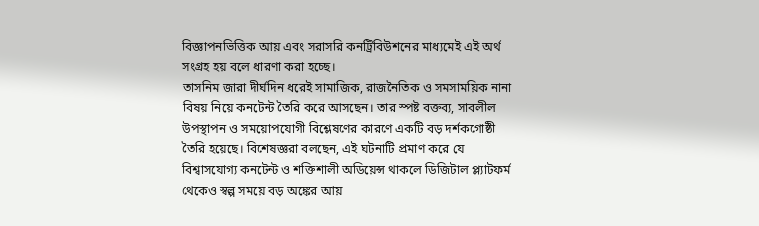বিজ্ঞাপনভিত্তিক আয় এবং সরাসরি কনট্রিবিউশনের মাধ্যমেই এই অর্থ সংগ্রহ হয় বলে ধারণা করা হচ্ছে।
তাসনিম জারা দীর্ঘদিন ধরেই সামাজিক, রাজনৈতিক ও সমসাময়িক নানা বিষয় নিয়ে কনটেন্ট তৈরি করে আসছেন। তার স্পষ্ট বক্তব্য, সাবলীল উপস্থাপন ও সময়োপযোগী বিশ্লেষণের কারণে একটি বড় দর্শকগোষ্ঠী তৈরি হয়েছে। বিশেষজ্ঞরা বলছেন, এই ঘটনাটি প্রমাণ করে যে বিশ্বাসযোগ্য কনটেন্ট ও শক্তিশালী অডিয়েন্স থাকলে ডিজিটাল প্ল্যাটফর্ম থেকেও স্বল্প সময়ে বড় অঙ্কের আয়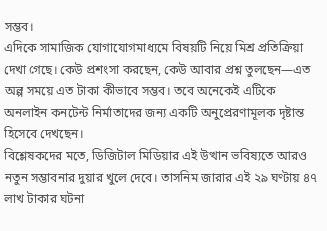সম্ভব।
এদিকে সামাজিক যোগাযোগমাধ্যমে বিষয়টি নিয়ে মিশ্র প্রতিক্রিয়া দেখা গেছে। কেউ প্রশংসা করছেন, কেউ আবার প্রশ্ন তুলছেন—এত অল্প সময়ে এত টাকা কীভাবে সম্ভব। তবে অনেকেই এটিকে অনলাইন কনটেন্ট নির্মাতাদের জন্য একটি অনুপ্রেরণামূলক দৃষ্টান্ত হিসেবে দেখছেন।
বিশ্লেষকদের মতে, ডিজিটাল মিডিয়ার এই উত্থান ভবিষ্যতে আরও নতুন সম্ভাবনার দুয়ার খুলে দেবে। তাসনিম জারার এই ২৯ ঘণ্টায় ৪৭ লাখ টাকার ঘটনা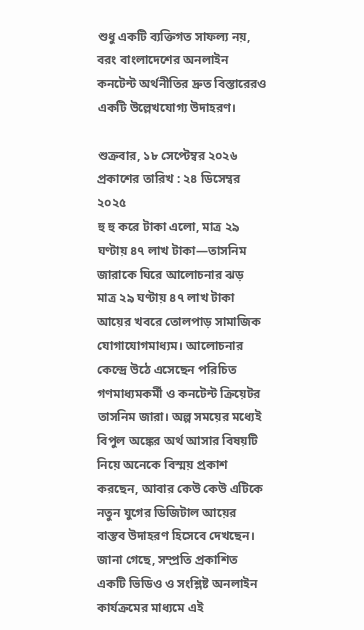শুধু একটি ব্যক্তিগত সাফল্য নয়, বরং বাংলাদেশের অনলাইন কনটেন্ট অর্থনীতির দ্রুত বিস্তারেরও একটি উল্লেখযোগ্য উদাহরণ।

শুক্রবার, ১৮ সেপ্টেম্বর ২০২৬
প্রকাশের তারিখ : ২৪ ডিসেম্বর ২০২৫
হু হু করে টাকা এলো, মাত্র ২৯ ঘণ্টায় ৪৭ লাখ টাকা—তাসনিম জারাকে ঘিরে আলোচনার ঝড়
মাত্র ২৯ ঘণ্টায় ৪৭ লাখ টাকা আয়ের খবরে তোলপাড় সামাজিক যোগাযোগমাধ্যম। আলোচনার কেন্দ্রে উঠে এসেছেন পরিচিত গণমাধ্যমকর্মী ও কনটেন্ট ক্রিয়েটর তাসনিম জারা। অল্প সময়ের মধ্যেই বিপুল অঙ্কের অর্থ আসার বিষয়টি নিয়ে অনেকে বিস্ময় প্রকাশ করছেন, আবার কেউ কেউ এটিকে নতুন যুগের ডিজিটাল আয়ের বাস্তব উদাহরণ হিসেবে দেখছেন।
জানা গেছে, সম্প্রতি প্রকাশিত একটি ভিডিও ও সংশ্লিষ্ট অনলাইন কার্যক্রমের মাধ্যমে এই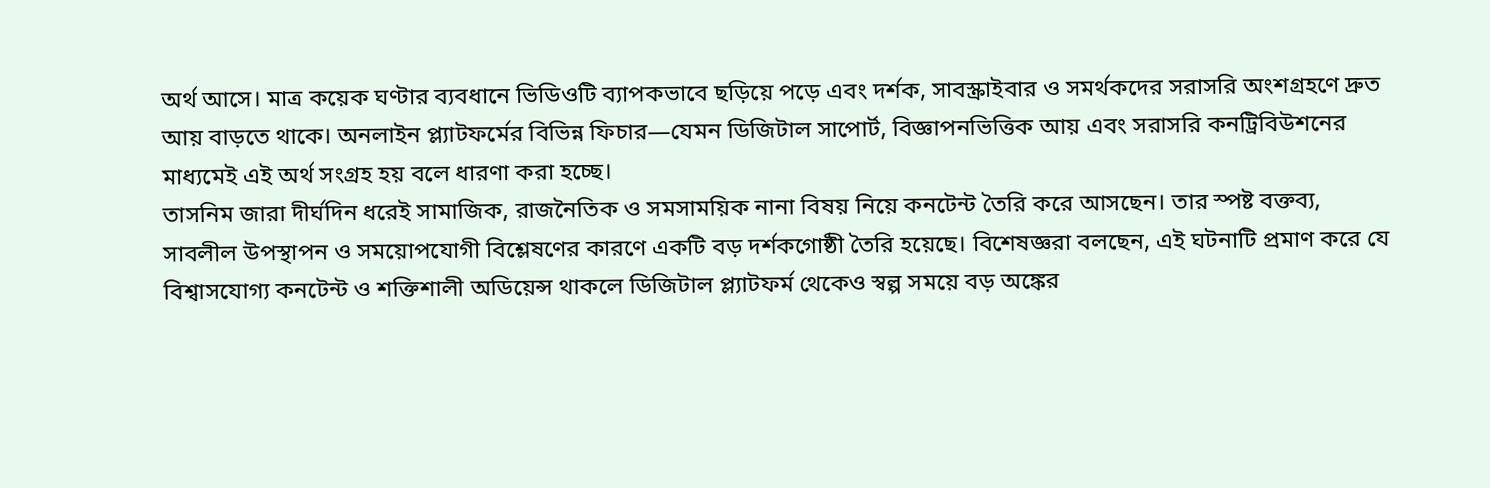অর্থ আসে। মাত্র কয়েক ঘণ্টার ব্যবধানে ভিডিওটি ব্যাপকভাবে ছড়িয়ে পড়ে এবং দর্শক, সাবস্ক্রাইবার ও সমর্থকদের সরাসরি অংশগ্রহণে দ্রুত আয় বাড়তে থাকে। অনলাইন প্ল্যাটফর্মের বিভিন্ন ফিচার—যেমন ডিজিটাল সাপোর্ট, বিজ্ঞাপনভিত্তিক আয় এবং সরাসরি কনট্রিবিউশনের মাধ্যমেই এই অর্থ সংগ্রহ হয় বলে ধারণা করা হচ্ছে।
তাসনিম জারা দীর্ঘদিন ধরেই সামাজিক, রাজনৈতিক ও সমসাময়িক নানা বিষয় নিয়ে কনটেন্ট তৈরি করে আসছেন। তার স্পষ্ট বক্তব্য, সাবলীল উপস্থাপন ও সময়োপযোগী বিশ্লেষণের কারণে একটি বড় দর্শকগোষ্ঠী তৈরি হয়েছে। বিশেষজ্ঞরা বলছেন, এই ঘটনাটি প্রমাণ করে যে বিশ্বাসযোগ্য কনটেন্ট ও শক্তিশালী অডিয়েন্স থাকলে ডিজিটাল প্ল্যাটফর্ম থেকেও স্বল্প সময়ে বড় অঙ্কের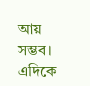আয় সম্ভব।
এদিকে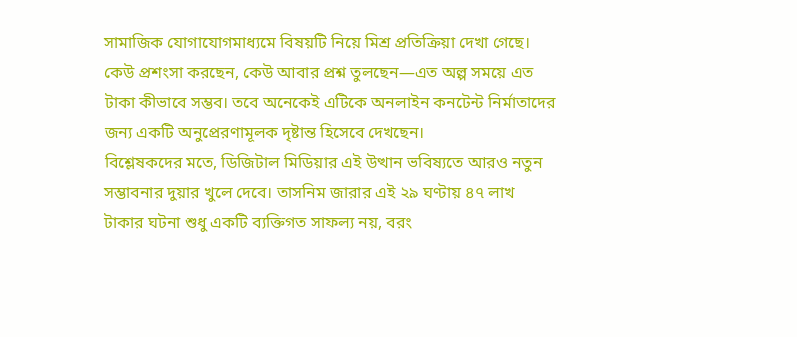সামাজিক যোগাযোগমাধ্যমে বিষয়টি নিয়ে মিশ্র প্রতিক্রিয়া দেখা গেছে। কেউ প্রশংসা করছেন, কেউ আবার প্রশ্ন তুলছেন—এত অল্প সময়ে এত টাকা কীভাবে সম্ভব। তবে অনেকেই এটিকে অনলাইন কনটেন্ট নির্মাতাদের জন্য একটি অনুপ্রেরণামূলক দৃষ্টান্ত হিসেবে দেখছেন।
বিশ্লেষকদের মতে, ডিজিটাল মিডিয়ার এই উত্থান ভবিষ্যতে আরও নতুন সম্ভাবনার দুয়ার খুলে দেবে। তাসনিম জারার এই ২৯ ঘণ্টায় ৪৭ লাখ টাকার ঘটনা শুধু একটি ব্যক্তিগত সাফল্য নয়, বরং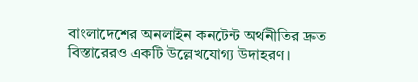বাংলাদেশের অনলাইন কনটেন্ট অর্থনীতির দ্রুত বিস্তারেরও একটি উল্লেখযোগ্য উদাহরণ।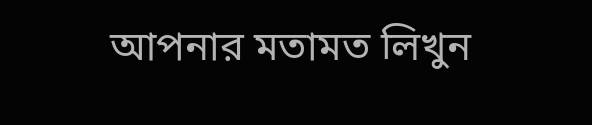আপনার মতামত লিখুন